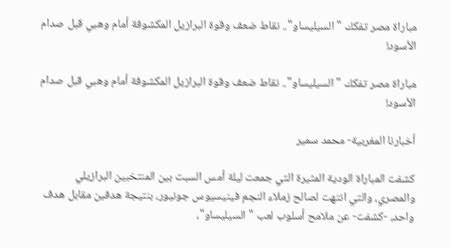مباراة مصر تفكك "السيليساو".. نقاط ضعف وقوة البرازيل المكشوفة أمام وهبي قبل صدام الأسود!

مباراة مصر تفكك "السيليساو".. نقاط ضعف وقوة البرازيل المكشوفة أمام وهبي قبل صدام الأسود!

أخبارنا المغربية- محمد سمير

كشفت المباراة الودية المثيرة التي جمعت ليلة أمس السبت بين المنتخبين البرازيلي والمصري، والتي انتهت لصالح زملاء النجم فينيسيوس جونيور، بنتيجة هدفين مقابل هدف واحد، -كشفت- عن ملامح أسلوب لعب "السيليساو"،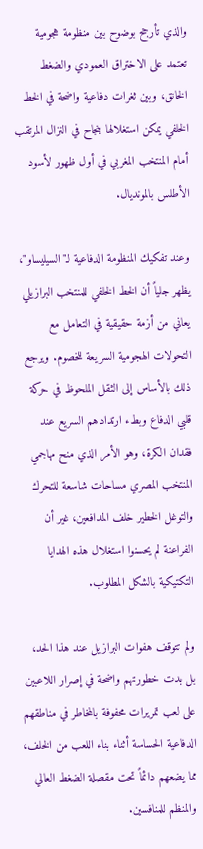والذي تأرجح بوضوح بين منظومة هجومية تعتمد على الاختراق العمودي والضغط الخانق، وبين ثغرات دفاعية واضحة في الخط الخلفي يمكن استغلالها بنجاح في النزال المرتقب أمام المنتخب المغربي في أول ظهور لأسود الأطلس بالمونديال.

وعند تفكيك المنظومة الدفاعية لـ"السيليساو"، يظهر جلياً أن الخط الخلفي للمنتخب البرازيلي يعاني من أزمة حقيقية في التعامل مع التحولات الهجومية السريعة للخصوم. ويرجع ذلك بالأساس إلى الثقل الملحوظ في حركة قلبي الدفاع وبطء ارتدادهم السريع عند فقدان الكرة، وهو الأمر الذي منح مهاجمي المنتخب المصري مساحات شاسعة للتحرك والتوغل الخطير خلف المدافعين، غير أن الفراعنة لم يحسنوا استغلال هذه الهدايا التكتيكية بالشكل المطلوب.

ولم تتوقف هفوات البرازيل عند هذا الحد، بل بدت خطورتهم واضحة في إصرار اللاعبين على لعب تمريرات محفوفة بالمخاطر في مناطقهم الدفاعية الحساسة أثناء بناء اللعب من الخلف، مما يضعهم دائماً تحت مقصلة الضغط العالي والمنظم للمنافسين.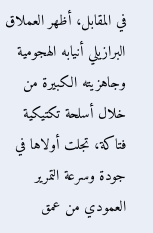في المقابل، أظهر العملاق البرازيلي أنيابه الهجومية وجاهزيته الكبيرة من خلال أسلحة تكتيكية فتاكة، تجلت أولاها في جودة وسرعة التمرير العمودي من عمق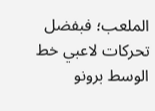الملعب؛ فبفضل تحركات لاعبي خط الوسط برونو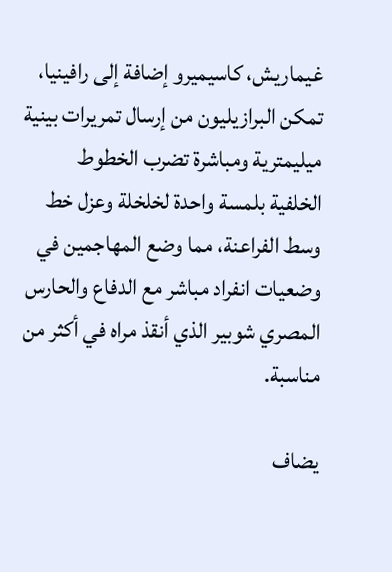غيماريش، كاسيميرو إضافة إلى رافينيا، تمكن البرازيليون من إرسال تمريرات بينية ميليمترية ومباشرة تضرب الخطوط الخلفية بلمسة واحدة لخلخلة وعزل خط وسط الفراعنة، مما وضع المهاجمين في وضعيات انفراد مباشر مع الدفاع والحارس المصري شوبير الذي أنقذ مراه في أكثر من مناسبة.

يضاف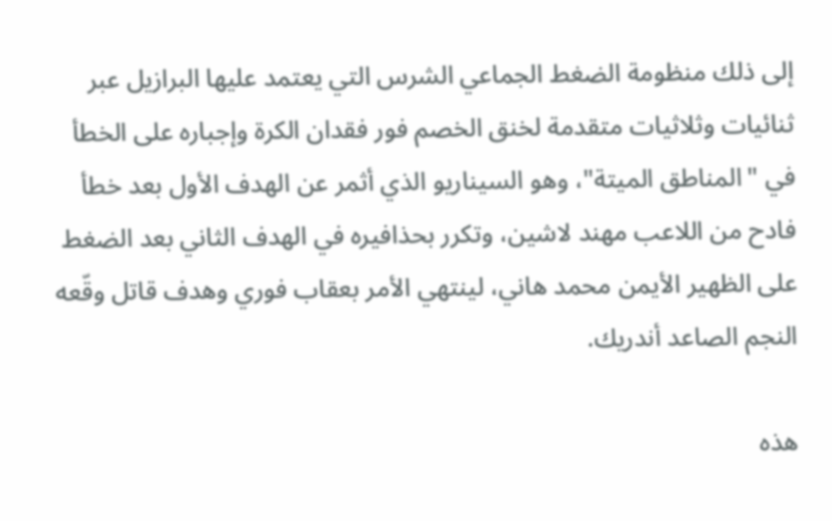إلى ذلك منظومة الضغط الجماعي الشرس التي يعتمد عليها البرازيل عبر ثنائيات وثلاثيات متقدمة لخنق الخصم فور فقدان الكرة وإجباره على الخطأ في "المناطق الميتة"، وهو السيناريو الذي أثمر عن الهدف الأول بعد خطأ فادح من اللاعب مهند لاشين، وتكرر بحذافيره في الهدف الثاني بعد الضغط على الظهير الأيمن محمد هاني، لينتهي الأمر بعقاب فوري وهدف قاتل وقّعه النجم الصاعد أندريك.

هذه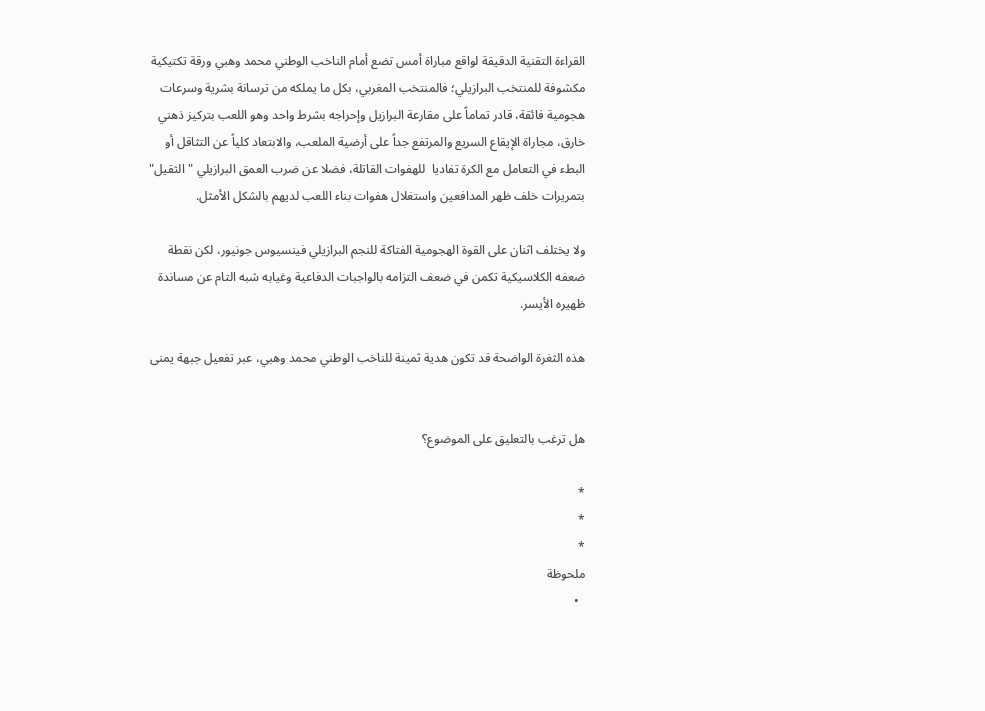القراءة التقنية الدقيقة لواقع مباراة أمس تضع أمام الناخب الوطني محمد وهبي ورقة تكتيكية مكشوفة للمنتخب البرازيلي؛ فالمنتخب المغربي، بكل ما يملكه من ترسانة بشرية وسرعات هجومية فائقة، قادر تماماً على مقارعة البرازيل وإحراجه بشرط واحد وهو اللعب بتركيز ذهني خارق، مجاراة الإيقاع السريع والمرتفع جداً على أرضية الملعب، والابتعاد كلياً عن التثاقل أو البطء في التعامل مع الكرة تفاديا  للهفوات القاتلة، فضلا عن ضرب العمق البرازيلي "الثقيل" بتمريرات خلف ظهر المدافعين واستغلال هفوات بناء اللعب لديهم بالشكل الأمثل.

ولا يختلف اثنان على القوة الهجومية الفتاكة للنجم البرازيلي فينسيوس جونيور، لكن نقطة ضعفه الكلاسيكية تكمن في ضعف التزامه بالواجبات الدفاعية وغيابه شبه التام عن مساندة ظهيره الأيسر.

هذه الثغرة الواضحة قد تكون هدية ثمينة للناخب الوطني محمد وهبي، عبر تفعيل جبهة يمنى


هل ترغب بالتعليق على الموضوع؟

*
*
*
ملحوظة
  •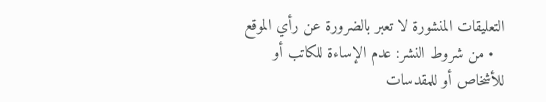التعليقات المنشورة لا تعبر بالضرورة عن رأي الموقع
  • من شروط النشر: عدم الإساءة للكاتب أو للأشخاص أو للمقدسات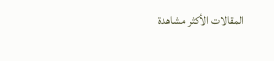المقالات الأكثر مشاهدة